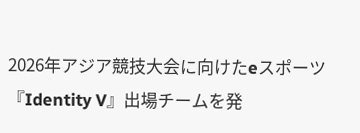2026年アジア競技大会に向けたeスポーツ『Identity V』出場チームを発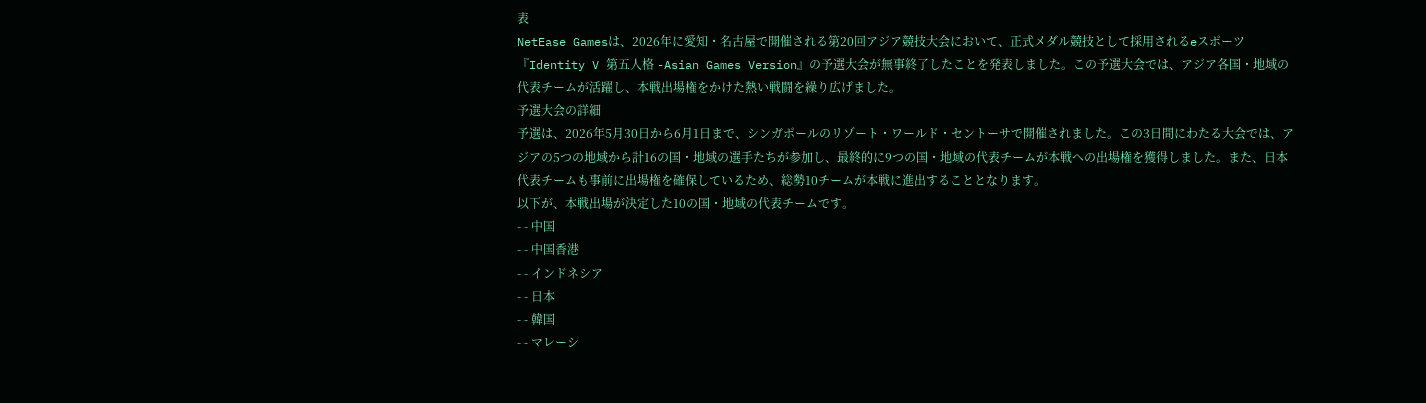表
NetEase Gamesは、2026年に愛知・名古屋で開催される第20回アジア競技大会において、正式メダル競技として採用されるeスポーツ『Identity V 第五人格 -Asian Games Version』の予選大会が無事終了したことを発表しました。この予選大会では、アジア各国・地域の代表チームが活躍し、本戦出場権をかけた熱い戦闘を繰り広げました。
予選大会の詳細
予選は、2026年5月30日から6月1日まで、シンガポールのリゾート・ワールド・セントーサで開催されました。この3日間にわたる大会では、アジアの5つの地域から計16の国・地域の選手たちが参加し、最終的に9つの国・地域の代表チームが本戦への出場権を獲得しました。また、日本代表チームも事前に出場権を確保しているため、総勢10チームが本戦に進出することとなります。
以下が、本戦出場が決定した10の国・地域の代表チームです。
- - 中国
- - 中国香港
- - インドネシア
- - 日本
- - 韓国
- - マレーシ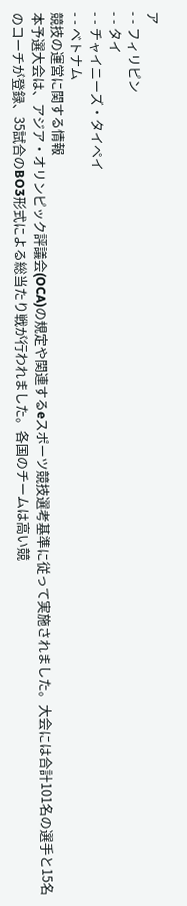ア
- - フィリピン
- - タイ
- - チャイニーズ・タイペイ
- - ベトナム
競技の運営に関する情報
本予選大会は、アジア・オリンピック評議会(OCA)の規定や関連するeスポーツ競技選考基準に従って実施されました。大会には合計101名の選手と15名のコーチが登録、35試合のBO3形式による総当たり戦が行われました。各国のチームは高い競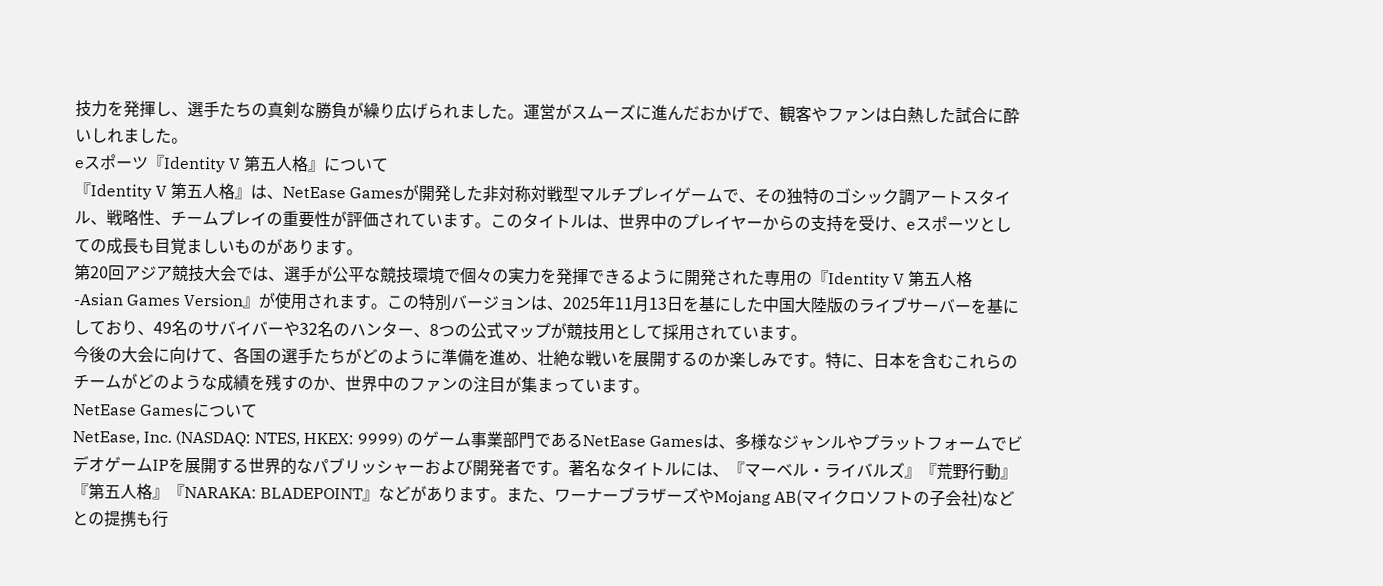技力を発揮し、選手たちの真剣な勝負が繰り広げられました。運営がスムーズに進んだおかげで、観客やファンは白熱した試合に酔いしれました。
eスポーツ『Identity V 第五人格』について
『Identity V 第五人格』は、NetEase Gamesが開発した非対称対戦型マルチプレイゲームで、その独特のゴシック調アートスタイル、戦略性、チームプレイの重要性が評価されています。このタイトルは、世界中のプレイヤーからの支持を受け、eスポーツとしての成長も目覚ましいものがあります。
第20回アジア競技大会では、選手が公平な競技環境で個々の実力を発揮できるように開発された専用の『Identity V 第五人格 -Asian Games Version』が使用されます。この特別バージョンは、2025年11月13日を基にした中国大陸版のライブサーバーを基にしており、49名のサバイバーや32名のハンター、8つの公式マップが競技用として採用されています。
今後の大会に向けて、各国の選手たちがどのように準備を進め、壮絶な戦いを展開するのか楽しみです。特に、日本を含むこれらのチームがどのような成績を残すのか、世界中のファンの注目が集まっています。
NetEase Gamesについて
NetEase, Inc. (NASDAQ: NTES, HKEX: 9999) のゲーム事業部門であるNetEase Gamesは、多様なジャンルやプラットフォームでビデオゲームIPを展開する世界的なパブリッシャーおよび開発者です。著名なタイトルには、『マーベル・ライバルズ』『荒野行動』『第五人格』『NARAKA: BLADEPOINT』などがあります。また、ワーナーブラザーズやMojang AB(マイクロソフトの子会社)などとの提携も行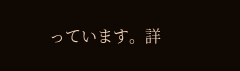っています。詳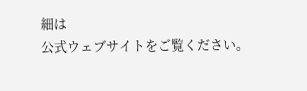細は
公式ウェブサイトをご覧ください。